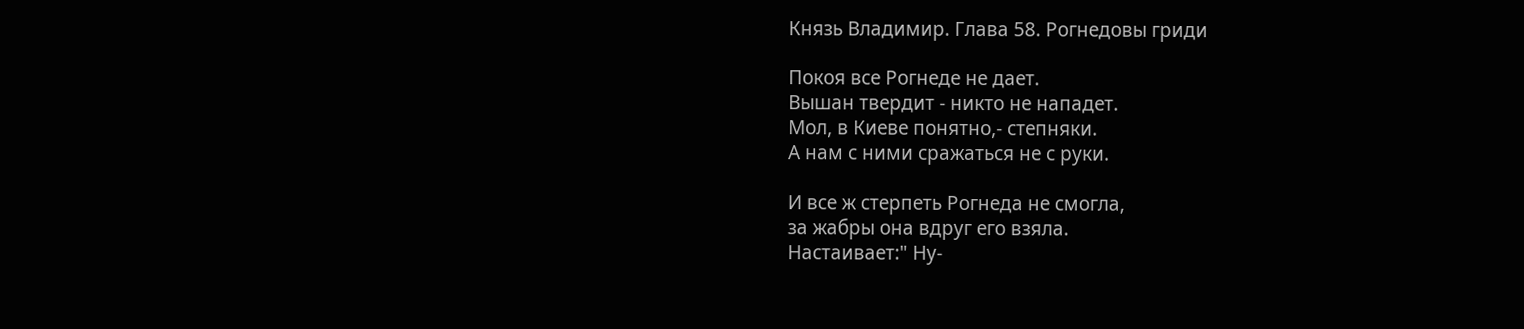Князь Владимир. Глава 58. Рогнедовы гриди

Покоя все Рогнеде не дает.
Вышан твердит - никто не нападет.
Мол, в Киеве понятно,- степняки.
А нам с ними сражаться не с руки.

И все ж стерпеть Рогнеда не смогла,
за жабры она вдруг его взяла.
Настаивает:" Ну-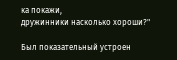ка покажи,
дружинники насколько хороши?"

Был показательный устроен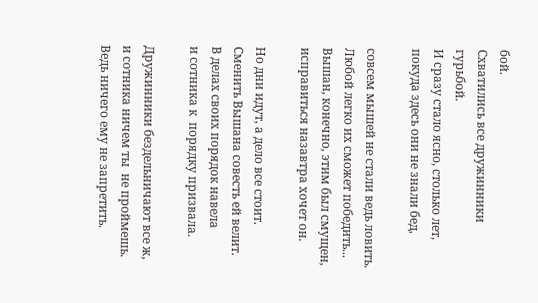бой.
Схватились все дружинники гурьбой.
И сразу стало ясно, столько лет,
покуда здесь они не знали бед,

совсем мышей не стали ведь ловить.
Любой легко их сможет победить...
Вышан, конечно, этим был смущен,
исправиться назавтра хочет он.

Но дни идут, а дело все стоит.
Сменить Вышана совесть ей велит.
В делах своих порядок навела
и сотника к  порядку призвала.

Дружинники бездельничают все ж,
и сотника ничем ты  не проймешь.
Ведь ничего ему не запретить.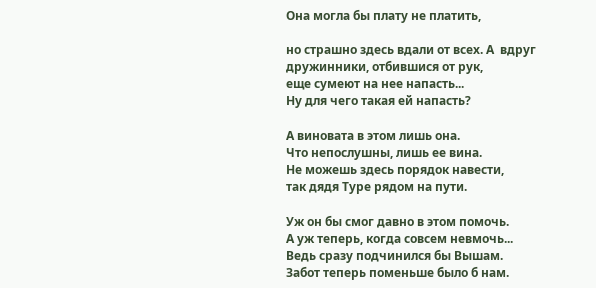Она могла бы плату не платить,

но страшно здесь вдали от всех. А  вдруг
дружинники, отбившися от рук,
еще сумеют на нее напасть...
Ну для чего такая ей напасть?

А виновата в этом лишь она.
Что непослушны, лишь ее вина.
Не можешь здесь порядок навести,
так дядя Туре рядом на пути.

Уж он бы смог давно в этом помочь.
А уж теперь, когда совсем невмочь...
Ведь сразу подчинился бы Вышам.
Забот теперь поменьше было б нам.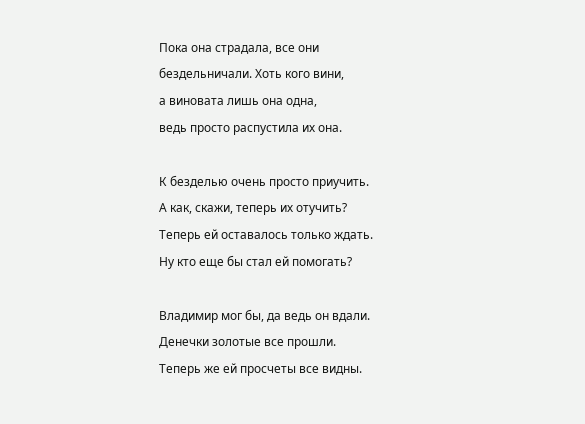Пока она страдала, все они
бездельничали. Хоть кого вини,
а виновата лишь она одна,
ведь просто распустила их она.

К безделью очень просто приучить.
А как, скажи, теперь их отучить?
Теперь ей оставалось только ждать.
Ну кто еще бы стал ей помогать?

Владимир мог бы, да ведь он вдали.
Денечки золотые все прошли.
Теперь же ей просчеты все видны.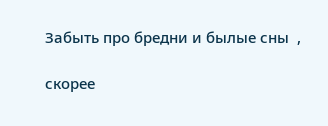Забыть про бредни и былые сны  ,

скорее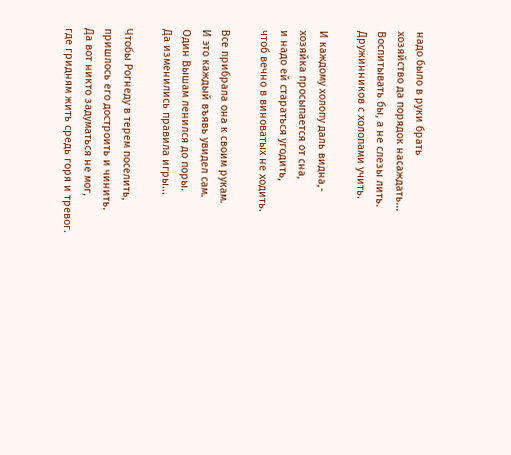надо было в руки брать
хозяйство да порядок насаждать...
Воспитывать бы, а не слезы лить.
Дружинников с холопами учить.

И каждому холопу даль видна,-
хозяйка просыпается от сна,
и надо ей стараться угодить,
чтоб вечно в виноватых не ходить.

Все прибрала она к своим рукам.
И это каждый въявь увидел сам.
Один Вышам ленился до поры.
Да изменились правила игры...

Чтобы Рогнеду в терем поселить,
пришлось его достроить и чинить.
Да вот никто задуматься не мог,
где гридням жить средь горя и тревог.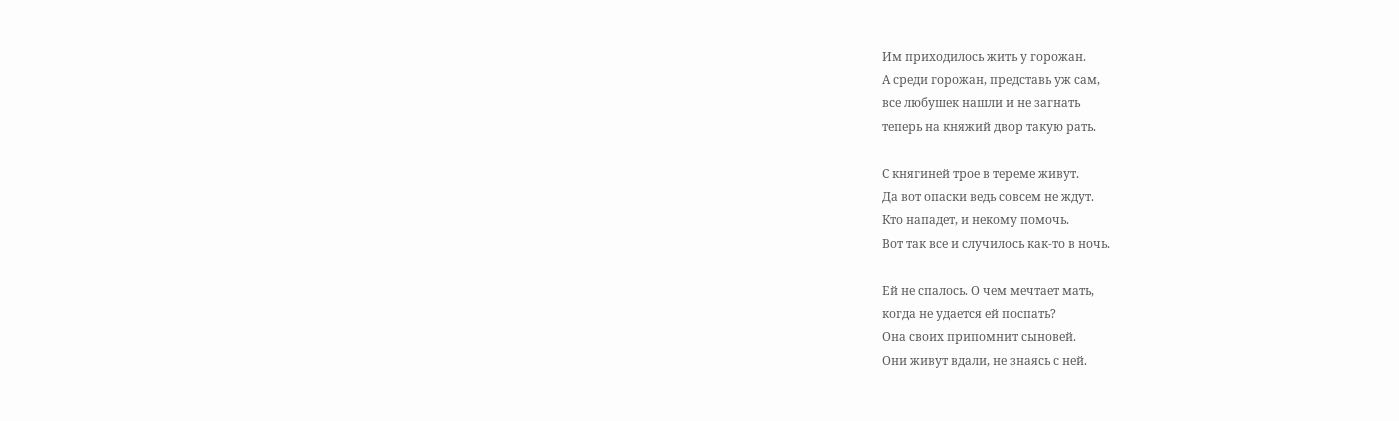Им приходилось жить у горожан.
А среди горожан, представь уж сам,
все любушек нашли и не загнать
теперь на княжий двор такую рать.

С княгиней трое в тереме живут.
Да вот опаски ведь совсем не ждут.
Кто нападет, и некому помочь.
Вот так все и случилось как-то в ночь.

Ей не спалось. О чем мечтает мать,
когда не удается ей поспать?
Она своих припомнит сыновей.
Они живут вдали, не знаясь с ней.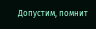Допустим, помнит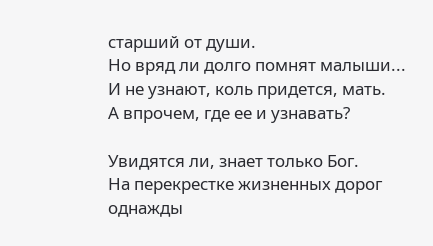старший от души.
Но вряд ли долго помнят малыши...
И не узнают, коль придется, мать.
А впрочем, где ее и узнавать?

Увидятся ли, знает только Бог.
На перекрестке жизненных дорог
однажды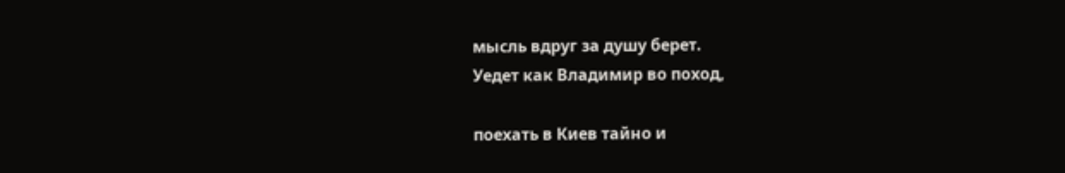мысль вдруг за душу берет.
Уедет как Владимир во поход,

поехать в Киев тайно и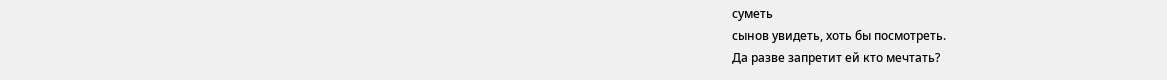суметь
сынов увидеть, хоть бы посмотреть.
Да разве запретит ей кто мечтать?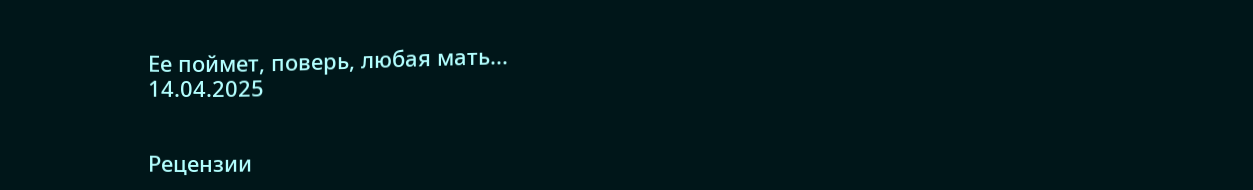Ее поймет, поверь, любая мать...
14.04.2025


Рецензии